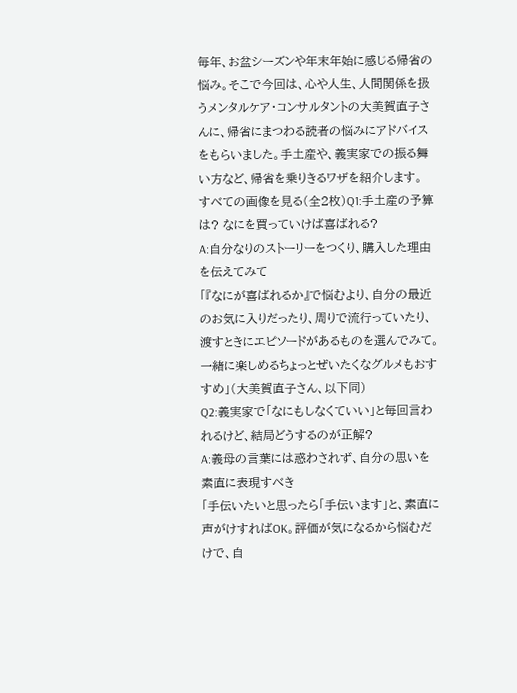毎年、お盆シーズンや年末年始に感じる帰省の悩み。そこで今回は、心や人生、人間関係を扱うメンタルケア・コンサルタントの大美賀直子さんに、帰省にまつわる読者の悩みにアドバイスをもらいました。手土産や、義実家での振る舞い方など、帰省を乗りきるワザを紹介します。
すべての画像を見る(全2枚)Q1:手土産の予算は? なにを買っていけば喜ばれる?
A:自分なりのストーリーをつくり、購入した理由を伝えてみて
「『なにが喜ばれるか』で悩むより、自分の最近のお気に入りだったり、周りで流行っていたり、渡すときにエピソードがあるものを選んでみて。一緒に楽しめるちょっとぜいたくなグルメもおすすめ」(大美賀直子さん、以下同)
Q2:義実家で「なにもしなくていい」と毎回言われるけど、結局どうするのが正解?
A:義母の言葉には惑わされず、自分の思いを素直に表現すべき
「手伝いたいと思ったら「手伝います」と、素直に声がけすればOK。評価が気になるから悩むだけで、自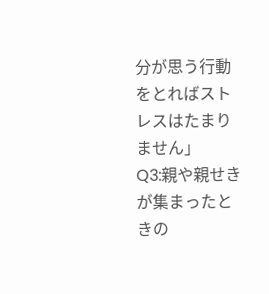分が思う行動をとればストレスはたまりません」
Q3:親や親せきが集まったときの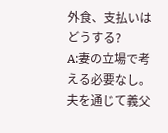外食、支払いはどうする?
A:妻の立場で考える必要なし。夫を通じて義父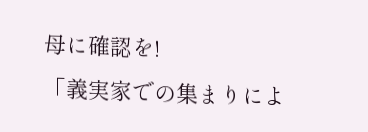母に確認を!
「義実家での集まりによ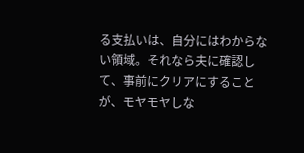る支払いは、自分にはわからない領域。それなら夫に確認して、事前にクリアにすることが、モヤモヤしな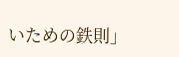いための鉄則」